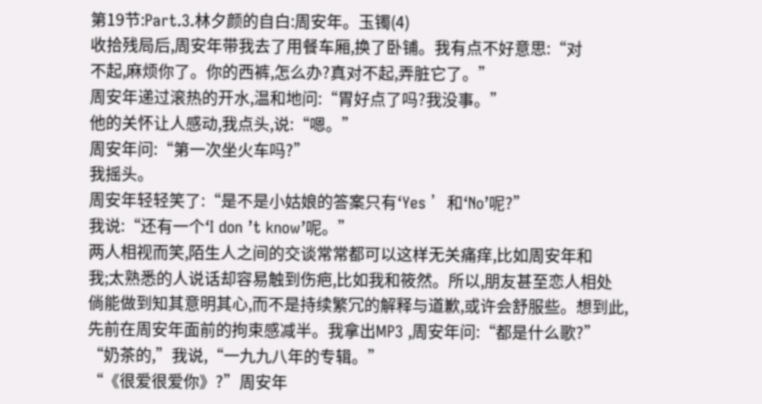第19节:Part.3.林夕颜的自白:周安年。玉镯(4)
收拾残局后,周安年带我去了用餐车厢,换了卧铺。我有点不好意思:“对
不起,麻烦你了。你的西裤,怎么办?真对不起,弄脏它了。”
周安年递过滚热的开水,温和地问:“胃好点了吗?我没事。”
他的关怀让人感动,我点头,说:“嗯。”
周安年问:“第一次坐火车吗?”
我摇头。
周安年轻轻笑了:“是不是小姑娘的答案只有‘Yes ’和‘No’呢?”
我说:“还有一个‘I don ’t know’呢。”
两人相视而笑,陌生人之间的交谈常常都可以这样无关痛痒,比如周安年和
我;太熟悉的人说话却容易触到伤疤,比如我和筱然。所以,朋友甚至恋人相处
倘能做到知其意明其心,而不是持续繁冗的解释与道歉,或许会舒服些。想到此,
先前在周安年面前的拘束感减半。我拿出MP3 ,周安年问:“都是什么歌?”
“奶茶的,”我说,“一九九八年的专辑。”
“《很爱很爱你》?”周安年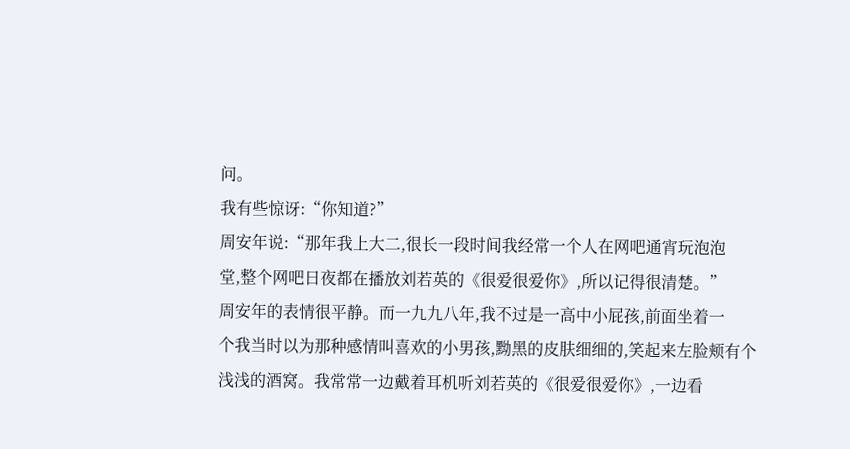问。
我有些惊讶:“你知道?”
周安年说:“那年我上大二,很长一段时间我经常一个人在网吧通宵玩泡泡
堂,整个网吧日夜都在播放刘若英的《很爱很爱你》,所以记得很清楚。”
周安年的表情很平静。而一九九八年,我不过是一高中小屁孩,前面坐着一
个我当时以为那种感情叫喜欢的小男孩,黝黑的皮肤细细的,笑起来左脸颊有个
浅浅的酒窝。我常常一边戴着耳机听刘若英的《很爱很爱你》,一边看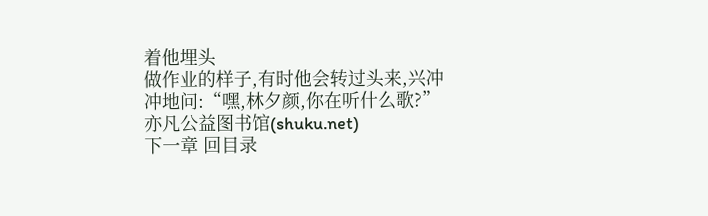着他埋头
做作业的样子,有时他会转过头来,兴冲冲地问:“嘿,林夕颜,你在听什么歌?”
亦凡公益图书馆(shuku.net)
下一章 回目录